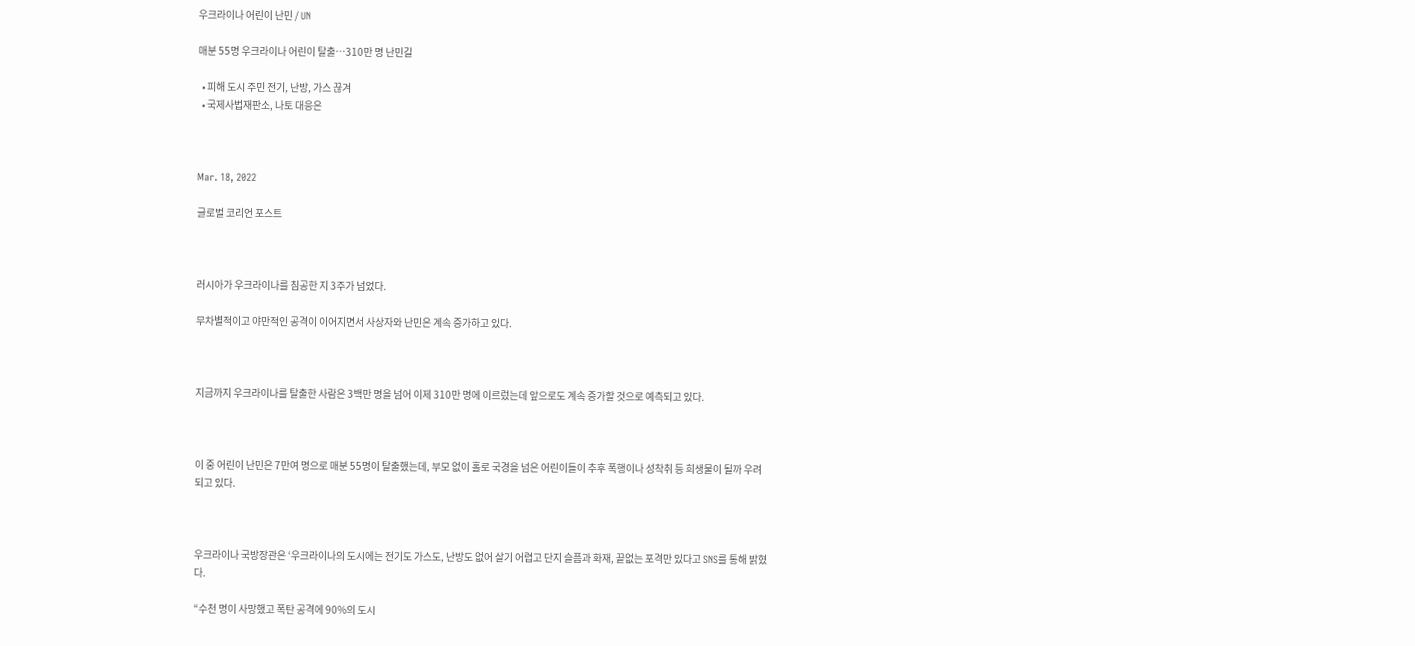우크라이나 어린이 난민 / UN

매분 55명 우크라이나 어린이 탈출…310만 명 난민길

  • 피해 도시 주민 전기, 난방, 가스 끊겨
  • 국제사법재판소, 나토 대응은



Mar. 18, 2022

글로벌 코리언 포스트



러시아가 우크라이나를 침공한 지 3주가 넘었다.

무차별적이고 야만적인 공격이 이어지면서 사상자와 난민은 계속 증가하고 있다.



지금까지 우크라이나를 탈출한 사람은 3백만 명을 넘어 이제 310만 명에 이르렀는데 앞으로도 계속 증가할 것으로 예측되고 있다.



이 중 어린이 난민은 7만여 명으로 매분 55명이 탈출했는데, 부모 없이 홀로 국경을 넘은 어린이들이 추후 폭행이나 성착취 등 희생물이 될까 우려되고 있다.



우크라이나 국방장관은 ‘우크라이나의 도시에는 전기도 가스도, 난방도 없어 살기 어렵고 단지 슬픔과 화재, 끝없는 포격만 있다고 SNS를 통해 밝혔다.

“수천 명이 사망했고 폭탄 공격에 90%의 도시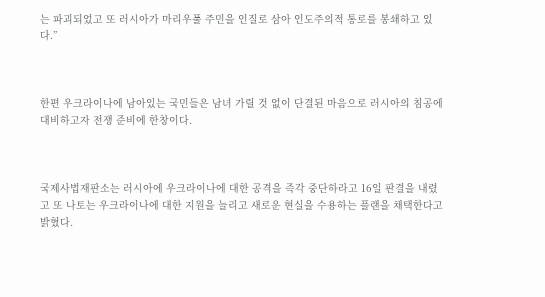는 파괴되었고 또 러시아가 마리우풀 주민을 인질로 삼아 인도주의적 통로를 봉쇄하고 있다.”



한편 우크라이나에 남아있는 국민들은 남녀 가릴 것 없이 단결된 마음으로 러시아의 침공에 대비하고자 전쟁 준비에 한창이다.



국제사법재판소는 러시아에 우크라이나에 대한 공격을 즉각 중단하라고 16일 판결을 내렸고 또 나토는 우크라이나에 대한 지원을 늘리고 새로운 현실을 수용하는 플랜을 채택한다고 밝혔다.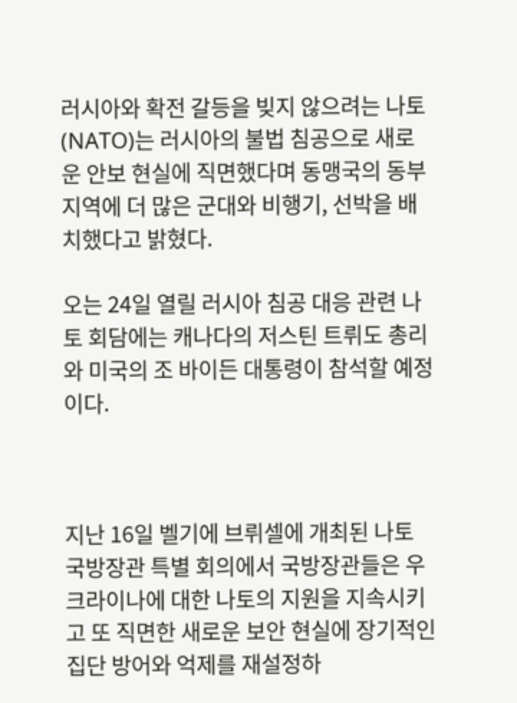러시아와 확전 갈등을 빚지 않으려는 나토(NATO)는 러시아의 불법 침공으로 새로운 안보 현실에 직면했다며 동맹국의 동부 지역에 더 많은 군대와 비행기, 선박을 배치했다고 밝혔다.

오는 24일 열릴 러시아 침공 대응 관련 나토 회담에는 캐나다의 저스틴 트뤼도 총리와 미국의 조 바이든 대통령이 참석할 예정이다.



지난 16일 벨기에 브뤼셀에 개최된 나토 국방장관 특별 회의에서 국방장관들은 우크라이나에 대한 나토의 지원을 지속시키고 또 직면한 새로운 보안 현실에 장기적인 집단 방어와 억제를 재설정하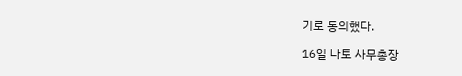기로 동의했다.

16일 나토 사무총장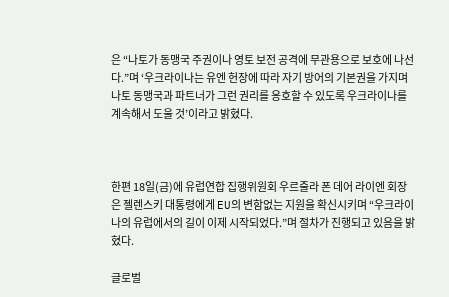은 “나토가 동맹국 주권이나 영토 보전 공격에 무관용으로 보호에 나선다.”며 ‘우크라이나는 유엔 헌장에 따라 자기 방어의 기본권을 가지며 나토 동맹국과 파트너가 그런 권리를 옹호할 수 있도록 우크라이나를 계속해서 도울 것’이라고 밝혔다.



한편 18일(금)에 유럽연합 집행위원회 우르줄라 폰 데어 라이엔 회장은 젤렌스키 대통령에게 EU의 변함없는 지원을 확신시키며 “우크라이나의 유럽에서의 길이 이제 시작되었다.”며 절차가 진행되고 있음을 밝혔다.

글로벌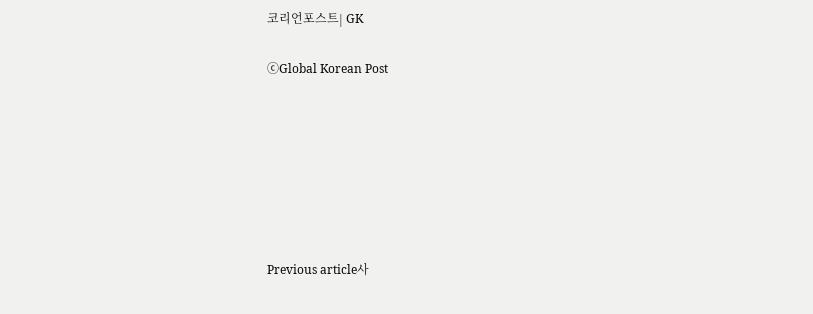코리언포스트| GK

ⓒGlobal Korean Post







Previous article사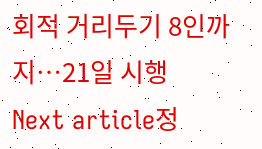회적 거리두기 8인까지…21일 시행
Next article정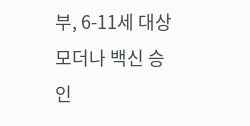부, 6-11세 대상 모더나 백신 승인